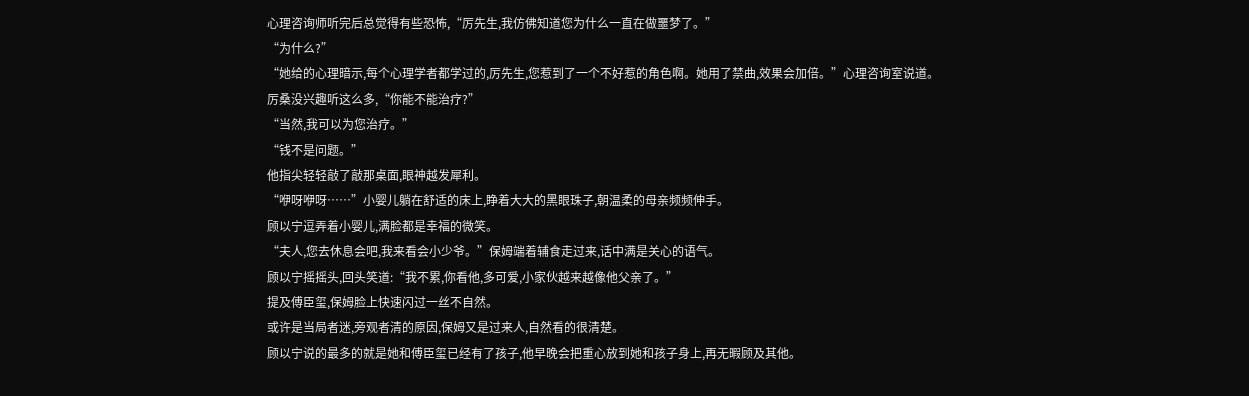心理咨询师听完后总觉得有些恐怖,“厉先生,我仿佛知道您为什么一直在做噩梦了。”
“为什么?”
“她给的心理暗示,每个心理学者都学过的,厉先生,您惹到了一个不好惹的角色啊。她用了禁曲,效果会加倍。”心理咨询室说道。
厉桑没兴趣听这么多,“你能不能治疗?”
“当然,我可以为您治疗。”
“钱不是问题。”
他指尖轻轻敲了敲那桌面,眼神越发犀利。
“咿呀咿呀……”小婴儿躺在舒适的床上,睁着大大的黑眼珠子,朝温柔的母亲频频伸手。
顾以宁逗弄着小婴儿,满脸都是幸福的微笑。
“夫人,您去休息会吧,我来看会小少爷。”保姆端着辅食走过来,话中满是关心的语气。
顾以宁摇摇头,回头笑道:“我不累,你看他,多可爱,小家伙越来越像他父亲了。”
提及傅臣玺,保姆脸上快速闪过一丝不自然。
或许是当局者迷,旁观者清的原因,保姆又是过来人,自然看的很清楚。
顾以宁说的最多的就是她和傅臣玺已经有了孩子,他早晚会把重心放到她和孩子身上,再无暇顾及其他。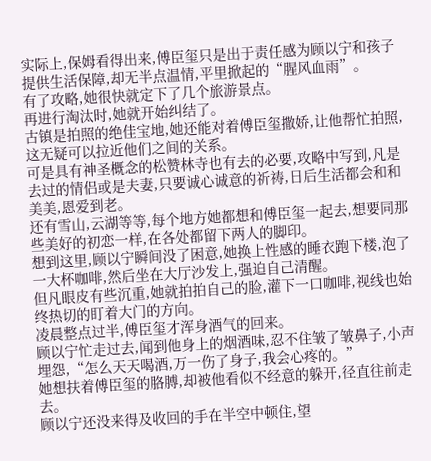实际上,保姆看得出来,傅臣玺只是出于责任感为顾以宁和孩子提供生活保障,却无半点温情,平里掀起的“腥风血雨”。
有了攻略,她很快就定下了几个旅游景点。
再进行淘汰时,她就开始纠结了。
古镇是拍照的绝佳宝地,她还能对着傅臣玺撒娇,让他帮忙拍照,这无疑可以拉近他们之间的关系。
可是具有神圣概念的松赞林寺也有去的必要,攻略中写到,凡是去过的情侣或是夫妻,只要诚心诚意的祈祷,日后生活都会和和美美,恩爱到老。
还有雪山,云湖等等,每个地方她都想和傅臣玺一起去,想要同那些美好的初恋一样,在各处都留下两人的脚印。
想到这里,顾以宁瞬间没了困意,她换上性感的睡衣跑下楼,泡了一大杯咖啡,然后坐在大厅沙发上,强迫自己清醒。
但凡眼皮有些沉重,她就拍拍自己的脸,灌下一口咖啡,视线也始终热切的盯着大门的方向。
凌晨整点过半,傅臣玺才浑身酒气的回来。
顾以宁忙走过去,闻到他身上的烟酒味,忍不住皱了皱鼻子,小声埋怨,“怎么天天喝酒,万一伤了身子,我会心疼的。”
她想扶着傅臣玺的胳膊,却被他看似不经意的躲开,径直往前走去。
顾以宁还没来得及收回的手在半空中顿住,望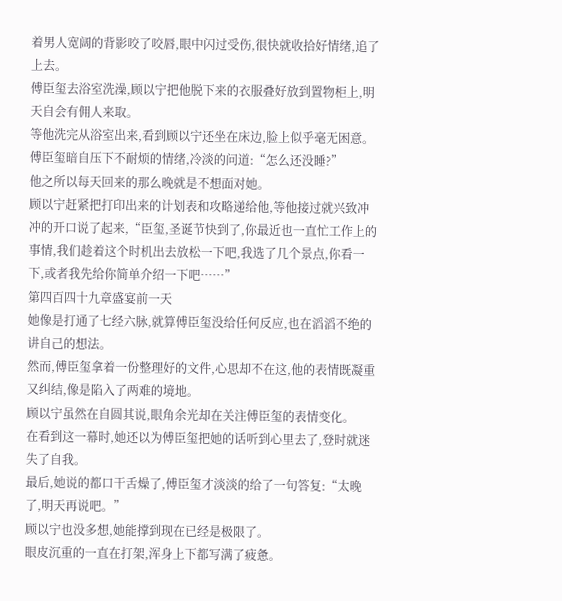着男人宽阔的背影咬了咬唇,眼中闪过受伤,很快就收拾好情绪,追了上去。
傅臣玺去浴室洗澡,顾以宁把他脱下来的衣服叠好放到置物柜上,明天自会有佣人来取。
等他洗完从浴室出来,看到顾以宁还坐在床边,脸上似乎毫无困意。
傅臣玺暗自压下不耐烦的情绪,冷淡的问道:“怎么还没睡?”
他之所以每天回来的那么晚就是不想面对她。
顾以宁赶紧把打印出来的计划表和攻略递给他,等他接过就兴致冲冲的开口说了起来,“臣玺,圣诞节快到了,你最近也一直忙工作上的事情,我们趁着这个时机出去放松一下吧,我选了几个景点,你看一下,或者我先给你简单介绍一下吧……”
第四百四十九章盛宴前一天
她像是打通了七经六脉,就算傅臣玺没给任何反应,也在滔滔不绝的讲自己的想法。
然而,傅臣玺拿着一份整理好的文件,心思却不在这,他的表情既凝重又纠结,像是陷入了两难的境地。
顾以宁虽然在自圆其说,眼角余光却在关注傅臣玺的表情变化。
在看到这一幕时,她还以为傅臣玺把她的话听到心里去了,登时就迷失了自我。
最后,她说的都口干舌燥了,傅臣玺才淡淡的给了一句答复:“太晚了,明天再说吧。”
顾以宁也没多想,她能撑到现在已经是极限了。
眼皮沉重的一直在打架,浑身上下都写满了疲惫。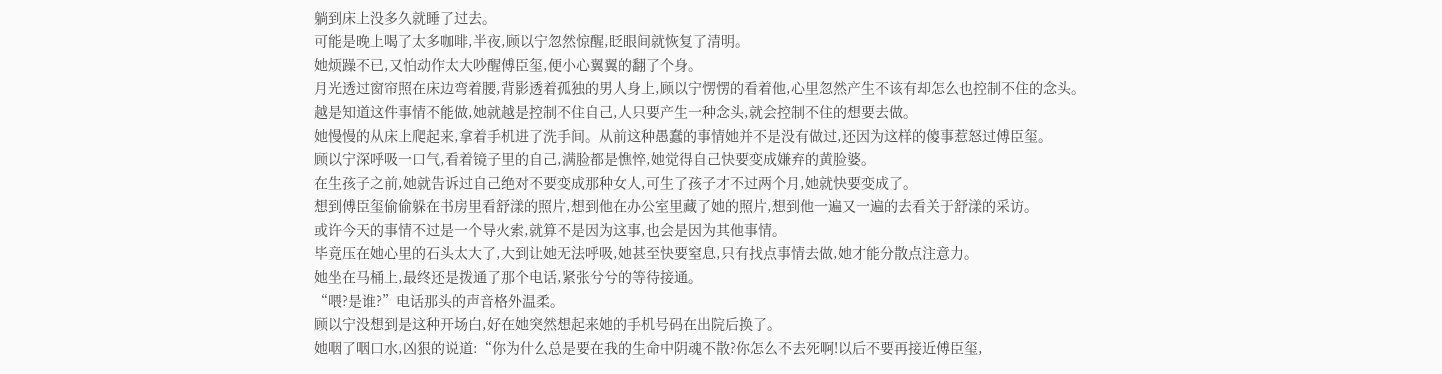躺到床上没多久就睡了过去。
可能是晚上喝了太多咖啡,半夜,顾以宁忽然惊醒,眨眼间就恢复了清明。
她烦躁不已,又怕动作太大吵醒傅臣玺,便小心翼翼的翻了个身。
月光透过窗帘照在床边弯着腰,背影透着孤独的男人身上,顾以宁愣愣的看着他,心里忽然产生不该有却怎么也控制不住的念头。
越是知道这件事情不能做,她就越是控制不住自己,人只要产生一种念头,就会控制不住的想要去做。
她慢慢的从床上爬起来,拿着手机进了洗手间。从前这种愚蠢的事情她并不是没有做过,还因为这样的傻事惹怒过傅臣玺。
顾以宁深呼吸一口气,看着镜子里的自己,满脸都是憔悴,她觉得自己快要变成嫌弃的黄脸婆。
在生孩子之前,她就告诉过自己绝对不要变成那种女人,可生了孩子才不过两个月,她就快要变成了。
想到傅臣玺偷偷躲在书房里看舒漾的照片,想到他在办公室里藏了她的照片,想到他一遍又一遍的去看关于舒漾的采访。
或许今天的事情不过是一个导火索,就算不是因为这事,也会是因为其他事情。
毕竟压在她心里的石头太大了,大到让她无法呼吸,她甚至快要窒息,只有找点事情去做,她才能分散点注意力。
她坐在马桶上,最终还是拨通了那个电话,紧张兮兮的等待接通。
“喂?是谁?”电话那头的声音格外温柔。
顾以宁没想到是这种开场白,好在她突然想起来她的手机号码在出院后换了。
她咽了咽口水,凶狠的说道:“你为什么总是要在我的生命中阴魂不散?你怎么不去死啊!以后不要再接近傅臣玺,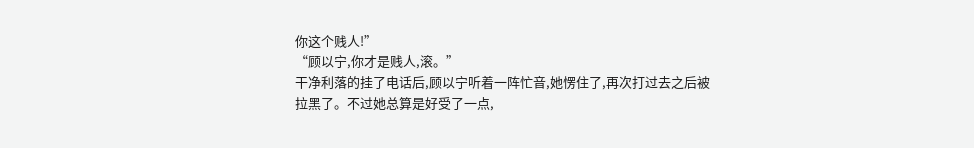你这个贱人!”
“顾以宁,你才是贱人,滚。”
干净利落的挂了电话后,顾以宁听着一阵忙音,她愣住了,再次打过去之后被拉黑了。不过她总算是好受了一点,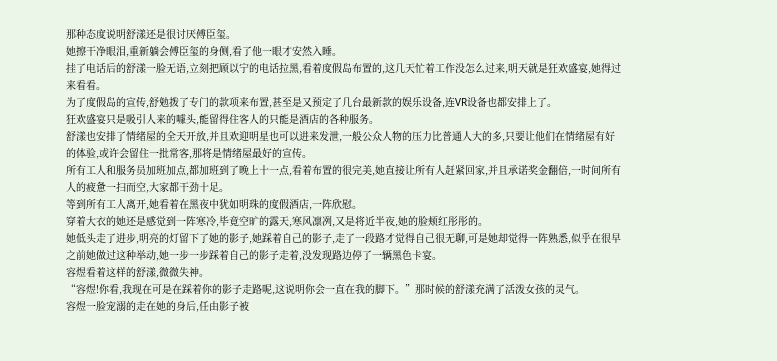那种态度说明舒漾还是很讨厌傅臣玺。
她擦干净眼泪,重新躺会傅臣玺的身侧,看了他一眼才安然入睡。
挂了电话后的舒漾一脸无语,立刻把顾以宁的电话拉黑,看着度假岛布置的,这几天忙着工作没怎么过来,明天就是狂欢盛宴,她得过来看看。
为了度假岛的宣传,舒勉拨了专门的款项来布置,甚至是又预定了几台最新款的娱乐设备,连VR设备也都安排上了。
狂欢盛宴只是吸引人来的噱头,能留得住客人的只能是酒店的各种服务。
舒漾也安排了情绪屋的全天开放,并且欢迎明星也可以进来发泄,一般公众人物的压力比普通人大的多,只要让他们在情绪屋有好的体验,或许会留住一批常客,那将是情绪屋最好的宣传。
所有工人和服务员加班加点,都加班到了晚上十一点,看着布置的很完美,她直接让所有人赶紧回家,并且承诺奖金翻倍,一时间所有人的疲惫一扫而空,大家都干劲十足。
等到所有工人离开,她看着在黑夜中犹如明珠的度假酒店,一阵欣慰。
穿着大衣的她还是感觉到一阵寒冷,毕竟空旷的露天,寒风凛冽,又是将近半夜,她的脸颊红彤彤的。
她低头走了进步,明亮的灯留下了她的影子,她踩着自己的影子,走了一段路才觉得自己很无聊,可是她却觉得一阵熟悉,似乎在很早之前她做过这种举动,她一步一步踩着自己的影子走着,没发现路边停了一辆黑色卡宴。
容煜看着这样的舒漾,微微失神。
“容煜!你看,我现在可是在踩着你的影子走路呢,这说明你会一直在我的脚下。”那时候的舒漾充满了活泼女孩的灵气。
容煜一脸宠溺的走在她的身后,任由影子被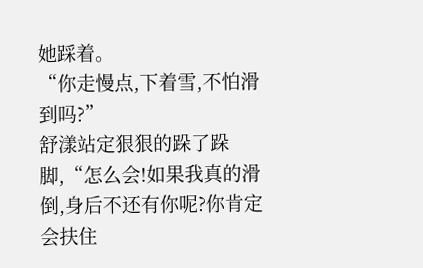她踩着。
“你走慢点,下着雪,不怕滑到吗?”
舒漾站定狠狠的跺了跺脚,“怎么会!如果我真的滑倒,身后不还有你呢?你肯定会扶住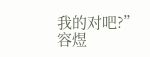我的对吧?”
容煜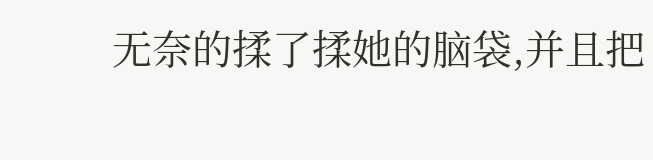无奈的揉了揉她的脑袋,并且把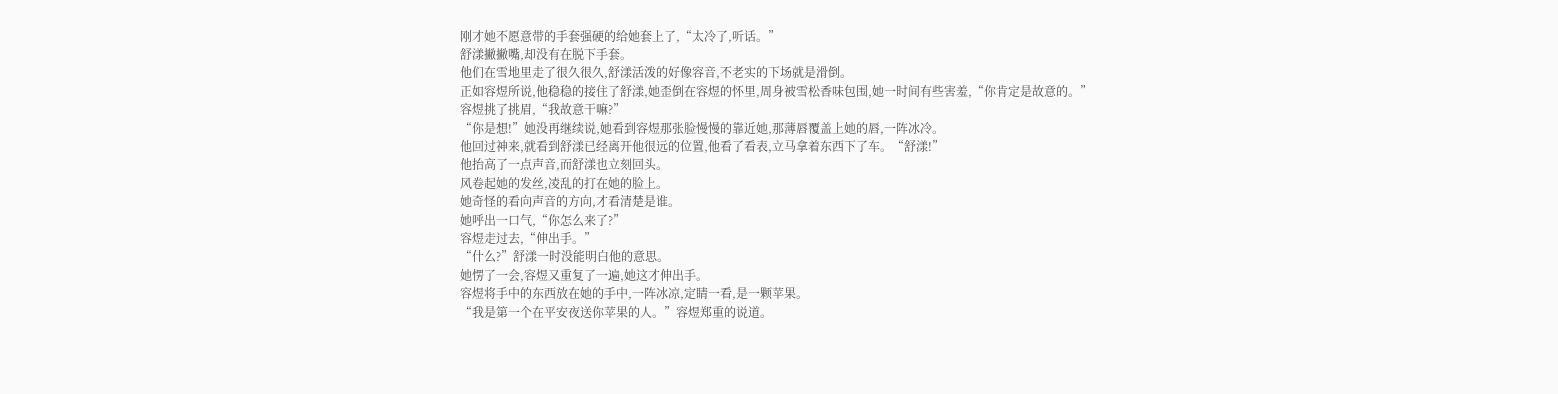刚才她不愿意带的手套强硬的给她套上了,“太冷了,听话。”
舒漾撇撇嘴,却没有在脱下手套。
他们在雪地里走了很久很久,舒漾活泼的好像容音,不老实的下场就是滑倒。
正如容煜所说,他稳稳的接住了舒漾,她歪倒在容煜的怀里,周身被雪松香味包围,她一时间有些害羞,“你肯定是故意的。”
容煜挑了挑眉,“我故意干嘛?”
“你是想!”她没再继续说,她看到容煜那张脸慢慢的靠近她,那薄唇覆盖上她的唇,一阵冰冷。
他回过神来,就看到舒漾已经离开他很远的位置,他看了看表,立马拿着东西下了车。“舒漾!”
他抬高了一点声音,而舒漾也立刻回头。
风卷起她的发丝,凌乱的打在她的脸上。
她奇怪的看向声音的方向,才看清楚是谁。
她呼出一口气,“你怎么来了?”
容煜走过去,“伸出手。”
“什么?”舒漾一时没能明白他的意思。
她愣了一会,容煜又重复了一遍,她这才伸出手。
容煜将手中的东西放在她的手中,一阵冰凉,定睛一看,是一颗苹果。
“我是第一个在平安夜送你苹果的人。”容煜郑重的说道。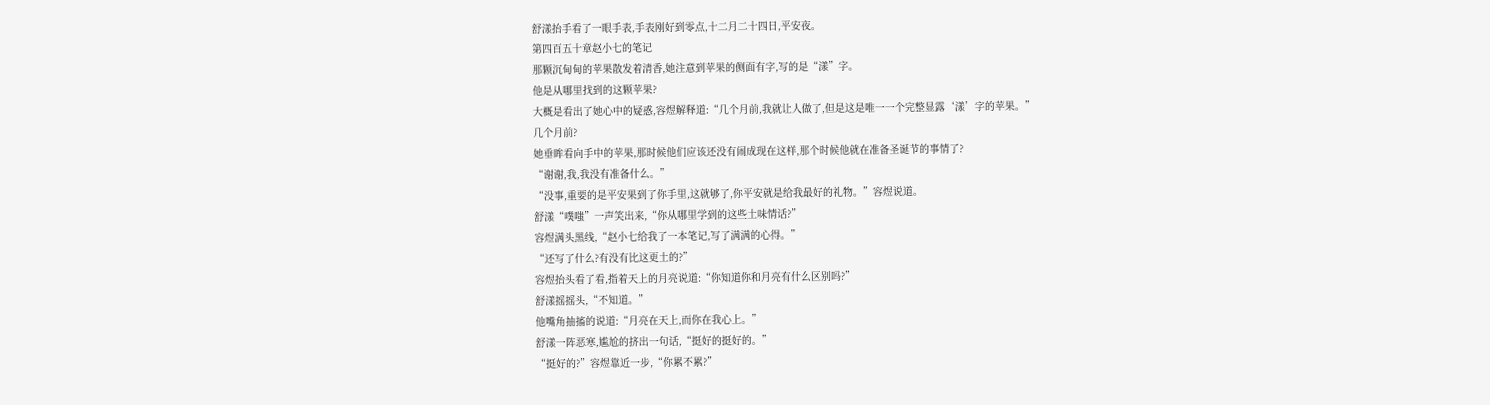舒漾抬手看了一眼手表,手表刚好到零点,十二月二十四日,平安夜。
第四百五十章赵小七的笔记
那颗沉甸甸的苹果散发着清香,她注意到苹果的侧面有字,写的是“漾”字。
他是从哪里找到的这颗苹果?
大概是看出了她心中的疑惑,容煜解释道:“几个月前,我就让人做了,但是这是唯一一个完整显露‘漾’字的苹果。”
几个月前?
她垂眸看向手中的苹果,那时候他们应该还没有闹成现在这样,那个时候他就在准备圣诞节的事情了?
“谢谢,我,我没有准备什么。”
“没事,重要的是平安果到了你手里,这就够了,你平安就是给我最好的礼物。”容煜说道。
舒漾“噗嗤”一声笑出来,“你从哪里学到的这些土味情话?”
容煜满头黑线,“赵小七给我了一本笔记,写了满满的心得。”
“还写了什么?有没有比这更土的?”
容煜抬头看了看,指着天上的月亮说道:“你知道你和月亮有什么区别吗?”
舒漾摇摇头,“不知道。”
他嘴角抽搐的说道:“月亮在天上,而你在我心上。”
舒漾一阵恶寒,尴尬的挤出一句话,“挺好的挺好的。”
“挺好的?”容煜靠近一步,“你累不累?”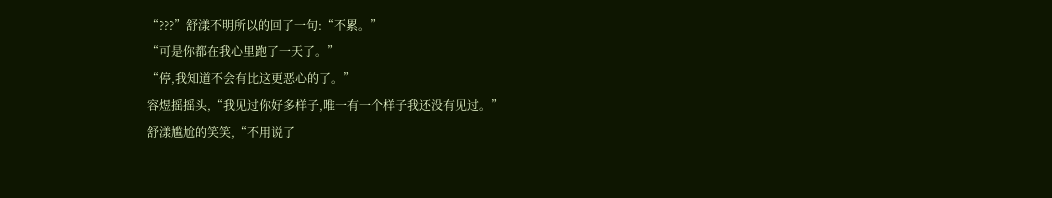“???”舒漾不明所以的回了一句:“不累。”
“可是你都在我心里跑了一天了。”
“停,我知道不会有比这更恶心的了。”
容煜摇摇头,“我见过你好多样子,唯一有一个样子我还没有见过。”
舒漾尴尬的笑笑,“不用说了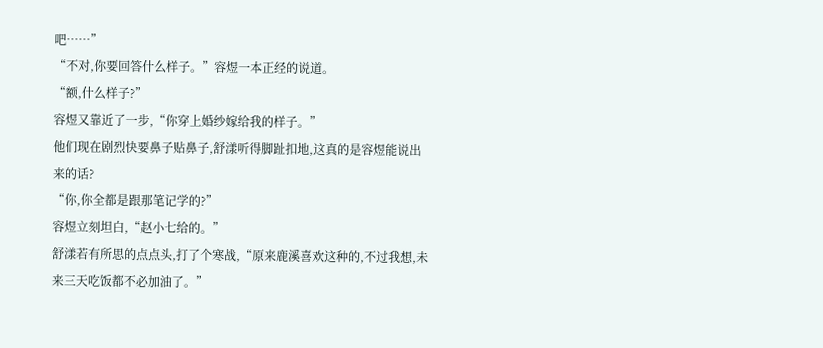吧……”
“不对,你要回答什么样子。”容煜一本正经的说道。
“额,什么样子?”
容煜又靠近了一步,“你穿上婚纱嫁给我的样子。”
他们现在剧烈快要鼻子贴鼻子,舒漾听得脚趾扣地,这真的是容煜能说出来的话?
“你,你全都是跟那笔记学的?”
容煜立刻坦白,“赵小七给的。”
舒漾若有所思的点点头,打了个寒战,“原来鹿溪喜欢这种的,不过我想,未来三天吃饭都不必加油了。”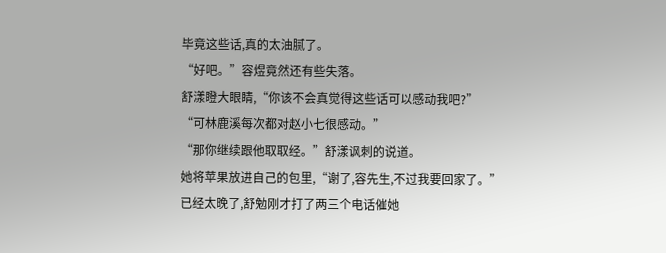毕竟这些话,真的太油腻了。
“好吧。”容煜竟然还有些失落。
舒漾瞪大眼睛,“你该不会真觉得这些话可以感动我吧?”
“可林鹿溪每次都对赵小七很感动。”
“那你继续跟他取取经。”舒漾讽刺的说道。
她将苹果放进自己的包里,“谢了,容先生,不过我要回家了。”
已经太晚了,舒勉刚才打了两三个电话催她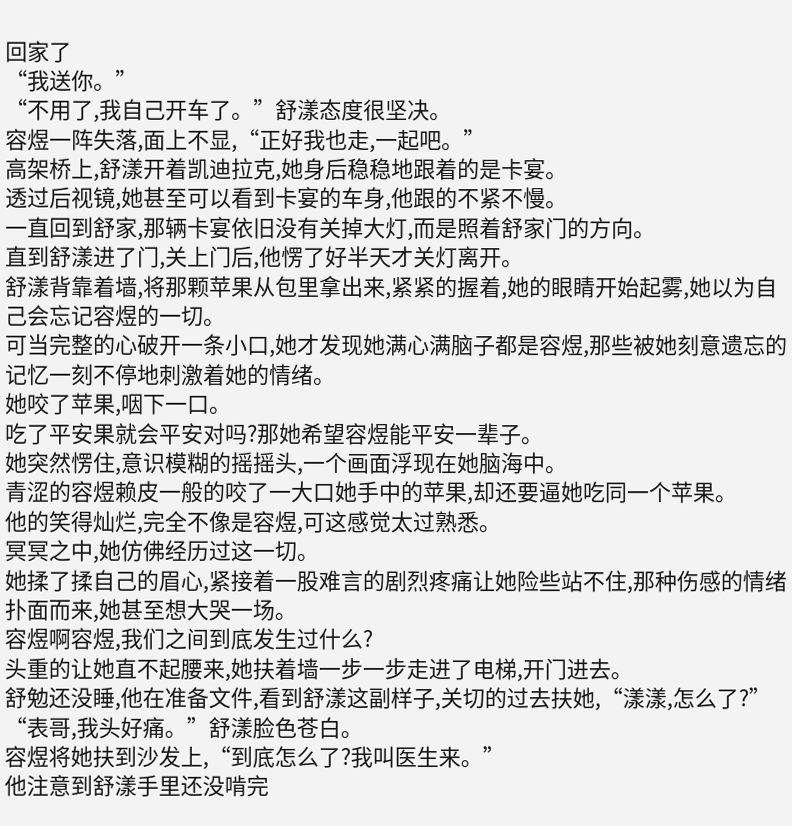回家了
“我送你。”
“不用了,我自己开车了。”舒漾态度很坚决。
容煜一阵失落,面上不显,“正好我也走,一起吧。”
高架桥上,舒漾开着凯迪拉克,她身后稳稳地跟着的是卡宴。
透过后视镜,她甚至可以看到卡宴的车身,他跟的不紧不慢。
一直回到舒家,那辆卡宴依旧没有关掉大灯,而是照着舒家门的方向。
直到舒漾进了门,关上门后,他愣了好半天才关灯离开。
舒漾背靠着墙,将那颗苹果从包里拿出来,紧紧的握着,她的眼睛开始起雾,她以为自己会忘记容煜的一切。
可当完整的心破开一条小口,她才发现她满心满脑子都是容煜,那些被她刻意遗忘的记忆一刻不停地刺激着她的情绪。
她咬了苹果,咽下一口。
吃了平安果就会平安对吗?那她希望容煜能平安一辈子。
她突然愣住,意识模糊的摇摇头,一个画面浮现在她脑海中。
青涩的容煜赖皮一般的咬了一大口她手中的苹果,却还要逼她吃同一个苹果。
他的笑得灿烂,完全不像是容煜,可这感觉太过熟悉。
冥冥之中,她仿佛经历过这一切。
她揉了揉自己的眉心,紧接着一股难言的剧烈疼痛让她险些站不住,那种伤感的情绪扑面而来,她甚至想大哭一场。
容煜啊容煜,我们之间到底发生过什么?
头重的让她直不起腰来,她扶着墙一步一步走进了电梯,开门进去。
舒勉还没睡,他在准备文件,看到舒漾这副样子,关切的过去扶她,“漾漾,怎么了?”
“表哥,我头好痛。”舒漾脸色苍白。
容煜将她扶到沙发上,“到底怎么了?我叫医生来。”
他注意到舒漾手里还没啃完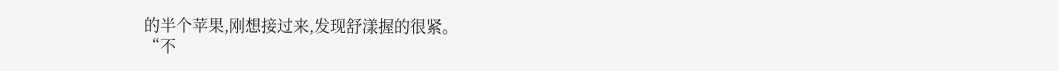的半个苹果,刚想接过来,发现舒漾握的很紧。
“不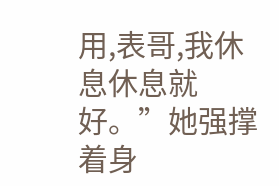用,表哥,我休息休息就好。”她强撑着身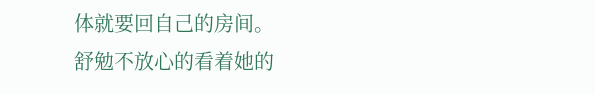体就要回自己的房间。
舒勉不放心的看着她的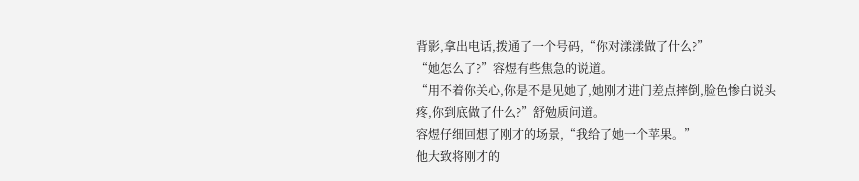背影,拿出电话,拨通了一个号码,“你对漾漾做了什么?”
“她怎么了?”容煜有些焦急的说道。
“用不着你关心,你是不是见她了,她刚才进门差点摔倒,脸色惨白说头疼,你到底做了什么?”舒勉质问道。
容煜仔细回想了刚才的场景,“我给了她一个苹果。”
他大致将刚才的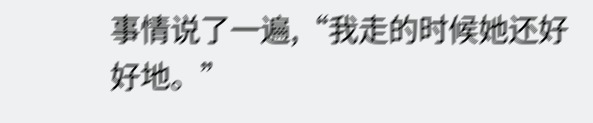事情说了一遍,“我走的时候她还好好地。”